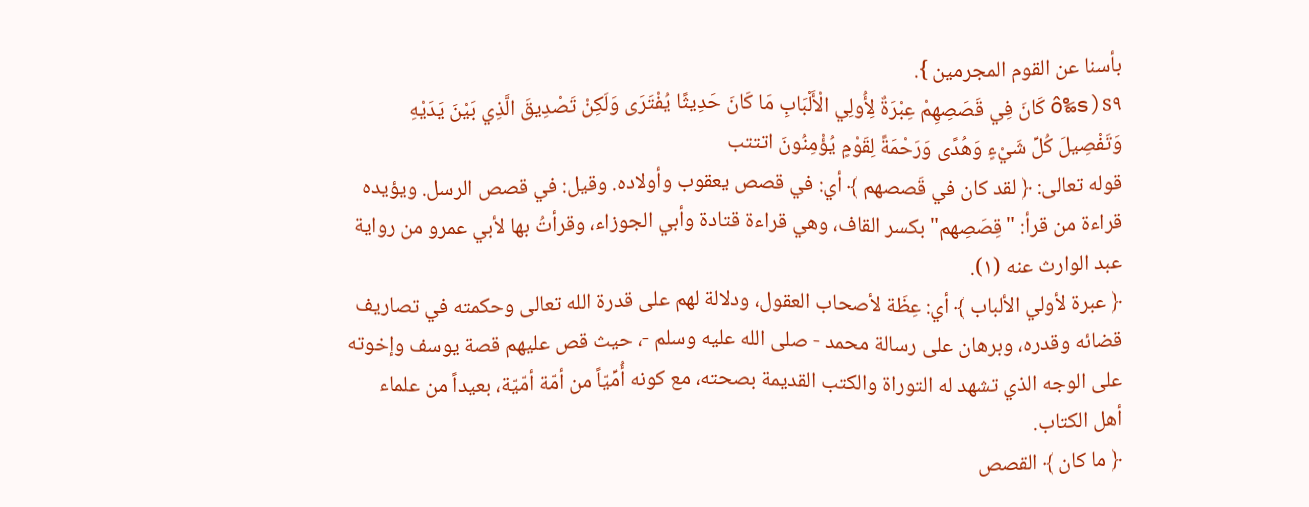بأسنا عن القوم المجرمين }.
ô‰s)s٩ كَانَ فِي قَصَصِهِمْ عِبْرَةٌ لِأُولِي الْأَلْبَابِ مَا كَانَ حَدِيثًا يُفْتَرَى وَلَكِنْ تَصْدِيقَ الَّذِي بَيْنَ يَدَيْهِ وَتَفْصِيلَ كُلِّ شَيْءٍ وَهُدًى وَرَحْمَةً لِقَوْمٍ يُؤْمِنُونَ اتتتب
قوله تعالى: ﴿ لقد كان في قَصصهم ﴾ أي: في قصص يعقوب وأولاده. وقيل: في قصص الرسل. ويؤيده قراءة من قرأ: "قِصَصِهم" بكسر القاف، وهي قراءة قتادة وأبي الجوزاء، وقرأتُ بها لأبي عمرو من رواية عبد الوارث عنه (١).
﴿ عبرة لأولي الألباب ﴾ أي: عِظَة لأصحاب العقول، ودلالة لهم على قدرة الله تعالى وحكمته في تصاريف قضائه وقدره، وبرهان على رسالة محمد - صلى الله عليه وسلم -، حيث قص عليهم قصة يوسف وإخوته على الوجه الذي تشهد له التوراة والكتب القديمة بصحته، مع كونه أُمِّيّاً من أمّة أمّيّة، بعيداً من علماء أهل الكتاب.
﴿ ما كان ﴾ القصص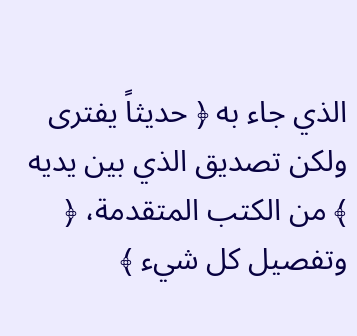الذي جاء به ﴿ حديثاً يفترى ولكن تصديق الذي بين يديه ﴾ من الكتب المتقدمة، ﴿ وتفصيل كل شيء ﴾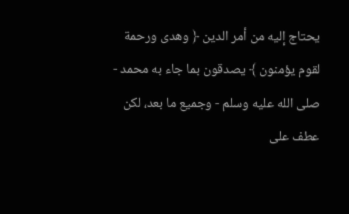يحتاج إليه من أمر الدين ﴿ وهدى ورحمة لقوم يؤمنون ﴾ يصدقون بما جاء به محمد - صلى الله عليه وسلم - وجميع ما بعد، لكن عطف على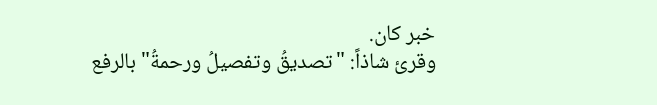خبر كان.
وقرئ شاذاً: "تصديقُ وتفصيلُ ورحمةُ" بالرفع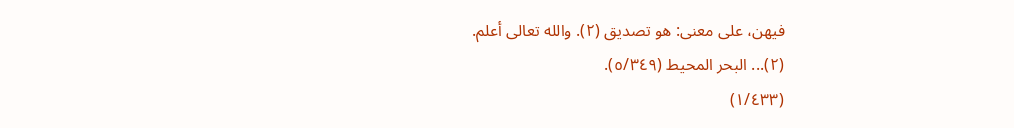فيهن، على معنى: هو تصديق (٢). والله تعالى أعلم.
(٢)... البحر المحيط (٥/٣٤٩).
(١/٤٣٣)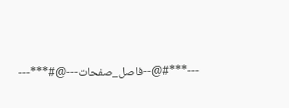---***#@--فاصل_صفحات---@#***---